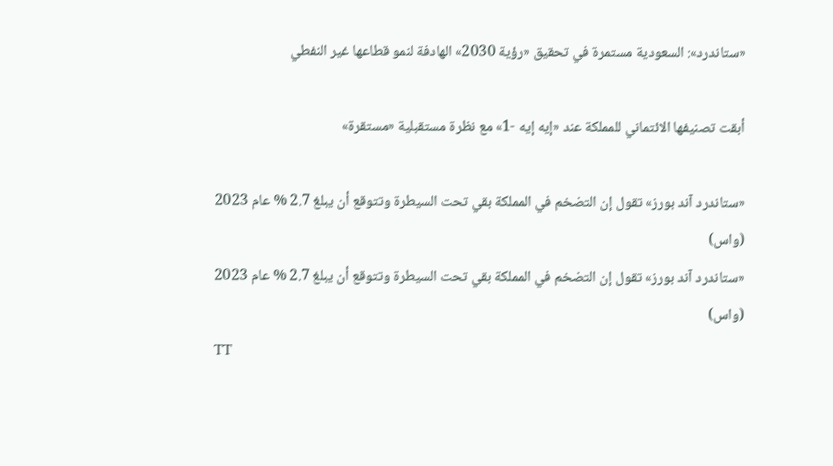«ستاندرد»: السعودية مستمرة في تحقيق «رؤية 2030» الهادفة لنمو قطاعها غير النفطي

أبقت تصنيفها الائتماني للمملكة عند «إيه إيه -1» مع نظرة مستقبلية «مستقرة»

«ستاندرد آند بورز» تقول إن التضخم في المملكة بقي تحت السيطرة وتتوقع أن يبلغ 2.7 % عام 2023 (واس)
«ستاندرد آند بورز» تقول إن التضخم في المملكة بقي تحت السيطرة وتتوقع أن يبلغ 2.7 % عام 2023 (واس)
TT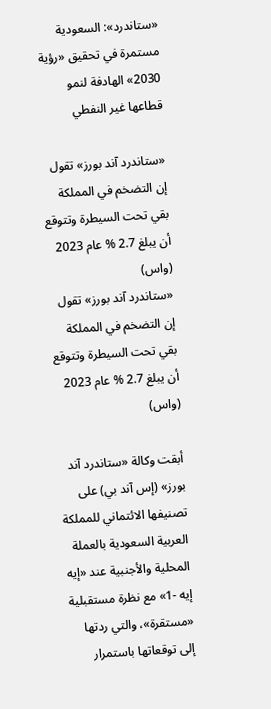«ستاندرد»: السعودية مستمرة في تحقيق «رؤية 2030» الهادفة لنمو قطاعها غير النفطي

«ستاندرد آند بورز» تقول إن التضخم في المملكة بقي تحت السيطرة وتتوقع أن يبلغ 2.7 % عام 2023 (واس)
«ستاندرد آند بورز» تقول إن التضخم في المملكة بقي تحت السيطرة وتتوقع أن يبلغ 2.7 % عام 2023 (واس)

أبقت وكالة «ستاندرد آند بورز» (إس آند بي) على تصنيفها الائتماني للمملكة العربية السعودية بالعملة المحلية والأجنبية عند «إيه إيه -1» مع نظرة مستقبلية «مستقرة»، والتي ردتها إلى توقعاتها باستمرار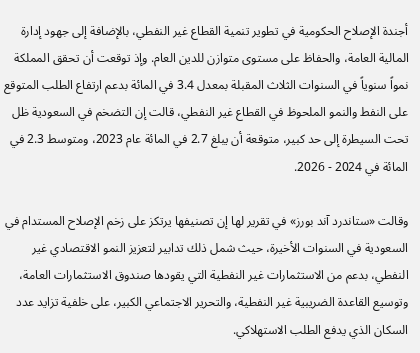أجندة الإصلاح الحكومية في تطوير تنمية القطاع غير النفطي، بالإضافة إلى جهود إدارة المالية العامة، والحفاظ على مستوى متوازن للدين العام. وإذ توقعت أن تحقق المملكة نمواً سنوياً في السنوات الثلاث المقبلة بمعدل 3.4 في المائة بدعم ارتفاع الطلب المتوقع على النفط والنمو الملحوظ في القطاع غير النفطي، قالت إن التضخم في السعودية ظل تحت السيطرة إلى حد كبير، متوقعة أن يبلغ 2.7 في المائة عام 2023، ومتوسط 2.3 في المائة في 2024 - 2026.

وقالت «ستاندرد آند بورز» في تقرير لها إن تصنيفها يرتكز على زخم الإصلاح المستدام في السعودية في السنوات الأخيرة، حيث شمل ذلك تدابير لتعزيز النمو الاقتصادي غير النفطي، بدعم من الاستثمارات غير النفطية التي يقودها صندوق الاستثمارات العامة، وتوسيع القاعدة الضريبية غير النفطية، والتحرير الاجتماعي الكبير، على خلفية تزايد عدد السكان الذي يدفع الطلب الاستهلاكي.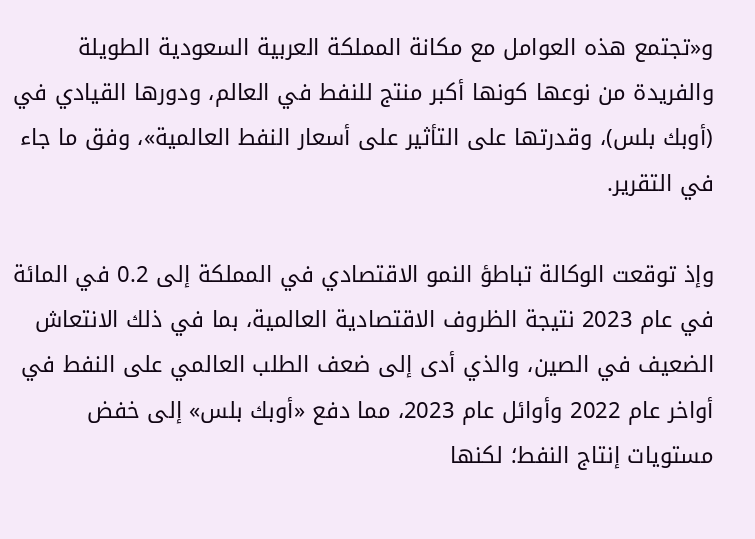و«تجتمع هذه العوامل مع مكانة المملكة العربية السعودية الطويلة والفريدة من نوعها كونها أكبر منتج للنفط في العالم، ودورها القيادي في (أوبك بلس)، وقدرتها على التأثير على أسعار النفط العالمية»، وفق ما جاء في التقرير.

وإذ توقعت الوكالة تباطؤ النمو الاقتصادي في المملكة إلى 0.2 في المائة في عام 2023 نتيجة الظروف الاقتصادية العالمية، بما في ذلك الانتعاش الضعيف في الصين، والذي أدى إلى ضعف الطلب العالمي على النفط في أواخر عام 2022 وأوائل عام 2023، مما دفع «أوبك بلس» إلى خفض مستويات إنتاج النفط؛ لكنها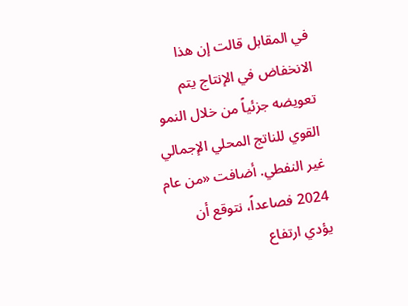في المقابل قالت إن هذا الانخفاض في الإنتاج يتم تعويضه جزئياً من خلال النمو القوي للناتج المحلي الإجمالي غير النفطي. أضافت «من عام 2024 فصاعداً، نتوقع أن يؤدي ارتفاع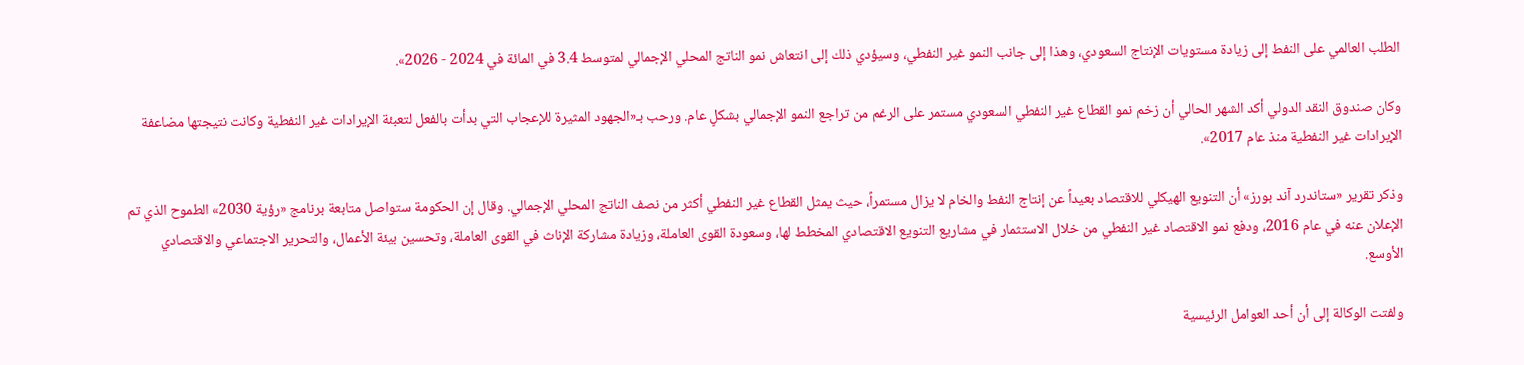الطلب العالمي على النفط إلى زيادة مستويات الإنتاج السعودي، وهذا إلى جانب النمو غير النفطي، وسيؤدي ذلك إلى انتعاش نمو الناتج المحلي الإجمالي لمتوسط 3.4 في المائة في 2024 - 2026».

وكان صندوق النقد الدولي أكد الشهر الحالي أن زخم نمو القطاع غير النفطي السعودي مستمر على الرغم من تراجع النمو الإجمالي بشكلٍ عام. ورحب بـ«الجهود المثيرة للإعجاب التي بدأت بالفعل لتعبئة الإيرادات غير النفطية وكانت نتيجتها مضاعفة الإيرادات غير النفطية منذ عام 2017».

وذكر تقرير «ستاندرد آند بورز» أن التنويع الهيكلي للاقتصاد بعيداً عن إنتاج النفط والخام لا يزال مستمراً، حيث يمثل القطاع غير النفطي أكثر من نصف الناتج المحلي الإجمالي. وقال إن الحكومة ستواصل متابعة برنامج «رؤية 2030» الطموح الذي تم الإعلان عنه في عام 2016، ودفع نمو الاقتصاد غير النفطي من خلال الاستثمار في مشاريع التنويع الاقتصادي المخطط لها، وسعودة القوى العاملة، وزيادة مشاركة الإناث في القوى العاملة، وتحسين بيئة الأعمال، والتحرير الاجتماعي والاقتصادي الأوسع.

ولفتت الوكالة إلى أن أحد العوامل الرئيسية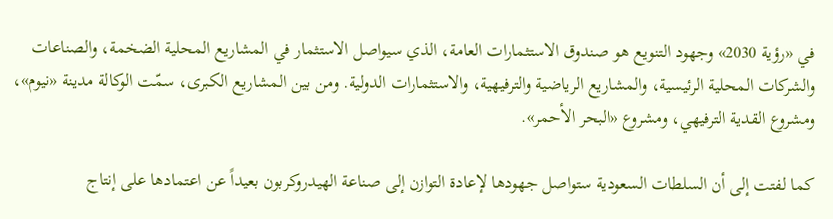في «رؤية 2030» وجهود التنويع هو صندوق الاستثمارات العامة، الذي سيواصل الاستثمار في المشاريع المحلية الضخمة، والصناعات والشركات المحلية الرئيسية، والمشاريع الرياضية والترفيهية، والاستثمارات الدولية. ومن بين المشاريع الكبرى، سمّت الوكالة مدينة «نيوم»، ومشروع القدية الترفيهي، ومشروع «البحر الأحمر».

كما لفتت إلى أن السلطات السعودية ستواصل جهودها لإعادة التوازن إلى صناعة الهيدروكربون بعيداً عن اعتمادها على إنتاج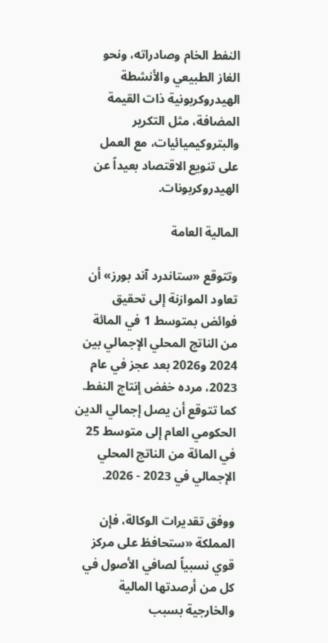النفط الخام وصادراته، ونحو الغاز الطبيعي والأنشطة الهيدروكربونية ذات القيمة المضافة، مثل التكرير والبتروكيميائيات، مع العمل على تنويع الاقتصاد بعيداً عن الهيدروكربونات.

المالية العامة

وتتوقع «ستاندرد آند بورز» أن تعاود الموازنة إلى تحقيق فوائض بمتوسط 1 في المائة من الناتج المحلي الإجمالي بين 2024 و2026 بعد عجز في عام 2023، مرده خفض إنتاج النفط. كما تتوقع أن يصل إجمالي الدين الحكومي العام إلى متوسط 25 في المائة من الناتج المحلي الإجمالي في 2023 - 2026.

ووفق تقديرات الوكالة، فإن المملكة «ستحافظ على مركز قوي نسبياً لصافي الأصول في كل من أرصدتها المالية والخارجية بسبب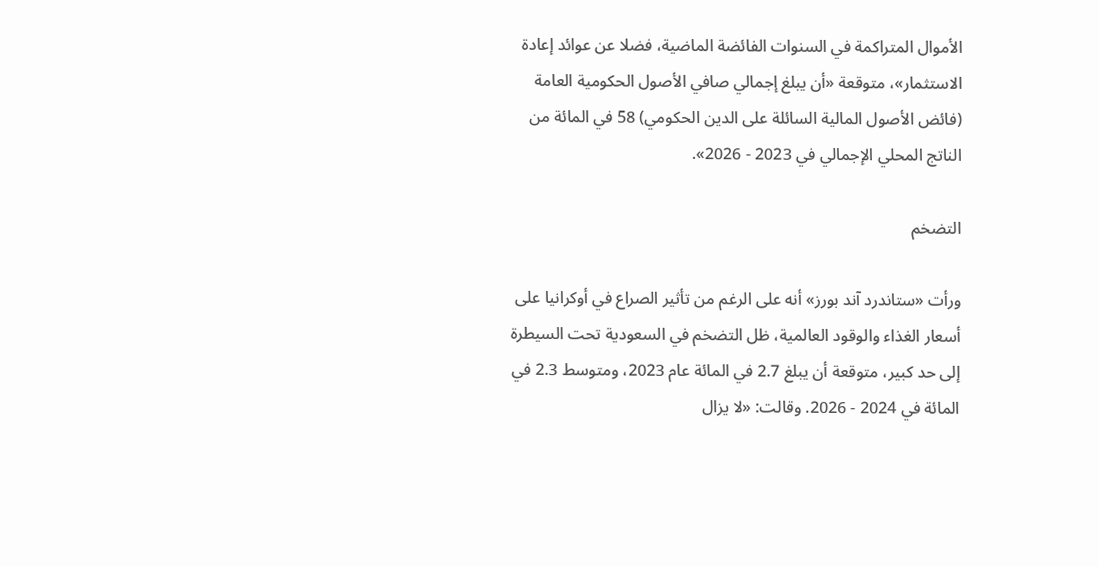الأموال المتراكمة في السنوات الفائضة الماضية، فضلا عن عوائد إعادة الاستثمار»، متوقعة «أن يبلغ إجمالي صافي الأصول الحكومية العامة (فائض الأصول المالية السائلة على الدين الحكومي) 58 في المائة من الناتج المحلي الإجمالي في 2023 - 2026».

التضخم

ورأت «ستاندرد آند بورز» أنه على الرغم من تأثير الصراع في أوكرانيا على أسعار الغذاء والوقود العالمية، ظل التضخم في السعودية تحت السيطرة إلى حد كبير، متوقعة أن يبلغ 2.7 في المائة عام 2023، ومتوسط 2.3 في المائة في 2024 - 2026. وقالت: «لا يزال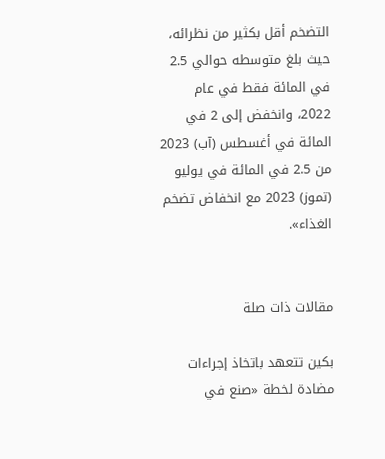التضخم أقل بكثير من نظرائه، حيث بلغ متوسطه حوالي 2.5 في المائة فقط في عام 2022، وانخفض إلى 2 في المائة في أغسطس (آب) 2023 من 2.5 في المائة في يوليو (تموز) 2023 مع انخفاض تضخم الغذاء».


مقالات ذات صلة

بكين تتعهد باتخاذ إجراءات مضادة لخطة «صنع في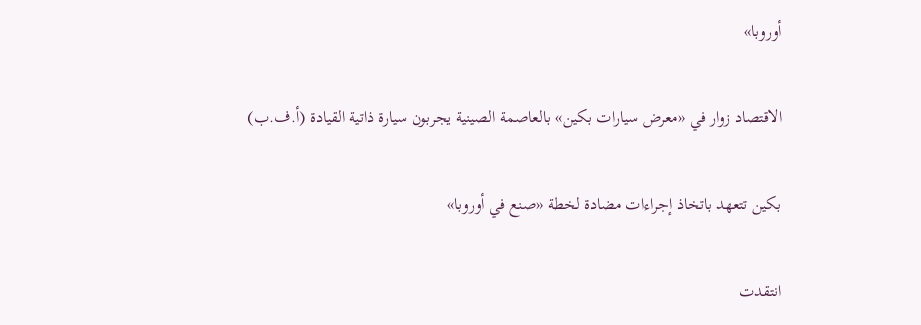أوروبا»

الاقتصاد زوار في «معرض سيارات بكين» بالعاصمة الصينية يجربون سيارة ذاتية القيادة (أ.ف.ب)

بكين تتعهد باتخاذ إجراءات مضادة لخطة «صنع في أوروبا»

انتقدت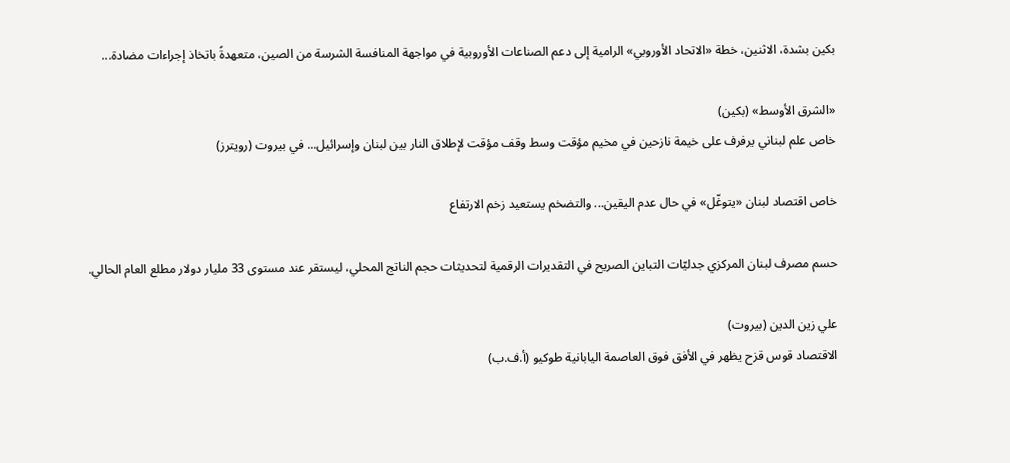بكين بشدة، الاثنين، خطة «الاتحاد الأوروبي» الرامية إلى دعم الصناعات الأوروبية في مواجهة المنافسة الشرسة من الصين، متعهدةً باتخاذ إجراءات مضادة...

«الشرق الأوسط» (بكين)
خاص علم لبناني يرفرف على خيمة نازحين في مخيم مؤقت وسط وقف مؤقت لإطلاق النار بين لبنان وإسرائيل... في بيروت (رويترز)

خاص اقتصاد لبنان «يتوغّل» في حال عدم اليقين... والتضخم يستعيد زخم الارتفاع

حسم مصرف لبنان المركزي جدليّات التباين الصريح في التقديرات الرقمية لتحديثات حجم الناتج المحلي، ليستقر عند مستوى 33 مليار دولار مطلع العام الحالي.

علي زين الدين (بيروت)
الاقتصاد قوس قزح يظهر في الأفق فوق العاصمة اليابانية طوكيو (أ.ف.ب)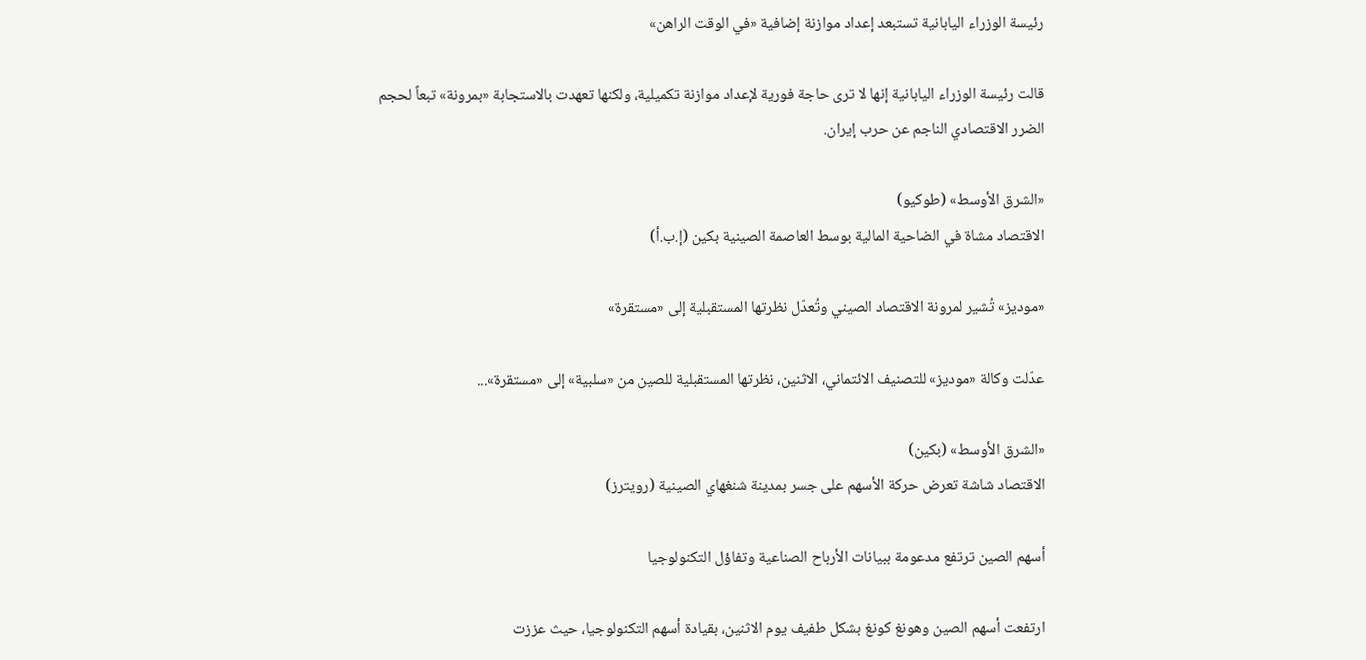رئيسة الوزراء اليابانية تستبعد إعداد موازنة إضافية «في الوقت الراهن»

قالت رئيسة الوزراء اليابانية إنها لا ترى حاجة فورية لإعداد موازنة تكميلية، ولكنها تعهدت بالاستجابة «بمرونة» تبعاً لحجم الضرر الاقتصادي الناجم عن حرب إيران.

«الشرق الأوسط» (طوكيو)
الاقتصاد مشاة في الضاحية المالية بوسط العاصمة الصينية بكين (إ.ب.أ)

«موديز» تُشير لمرونة الاقتصاد الصيني وتُعدّل نظرتها المستقبلية إلى «مستقرة»

عدّلت وكالة «موديز» للتصنيف الائتماني، الاثنين، نظرتها المستقبلية للصين من «سلبية» إلى «مستقرة»...

«الشرق الأوسط» (بكين)
الاقتصاد شاشة تعرض حركة الأسهم على جسر بمدينة شنغهاي الصينية (رويترز)

أسهم الصين ترتفع مدعومة ببيانات الأرباح الصناعية وتفاؤل التكنولوجيا

ارتفعت أسهم الصين وهونغ كونغ بشكل طفيف يوم الاثنين، بقيادة أسهم التكنولوجيا، حيث عززت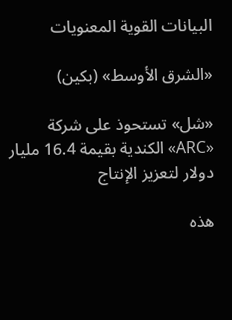البيانات القوية المعنويات

«الشرق الأوسط» (بكين)

«شل» تستحوذ على شركة «ARC» الكندية بقيمة 16.4 مليار دولار لتعزيز الإنتاج

هذه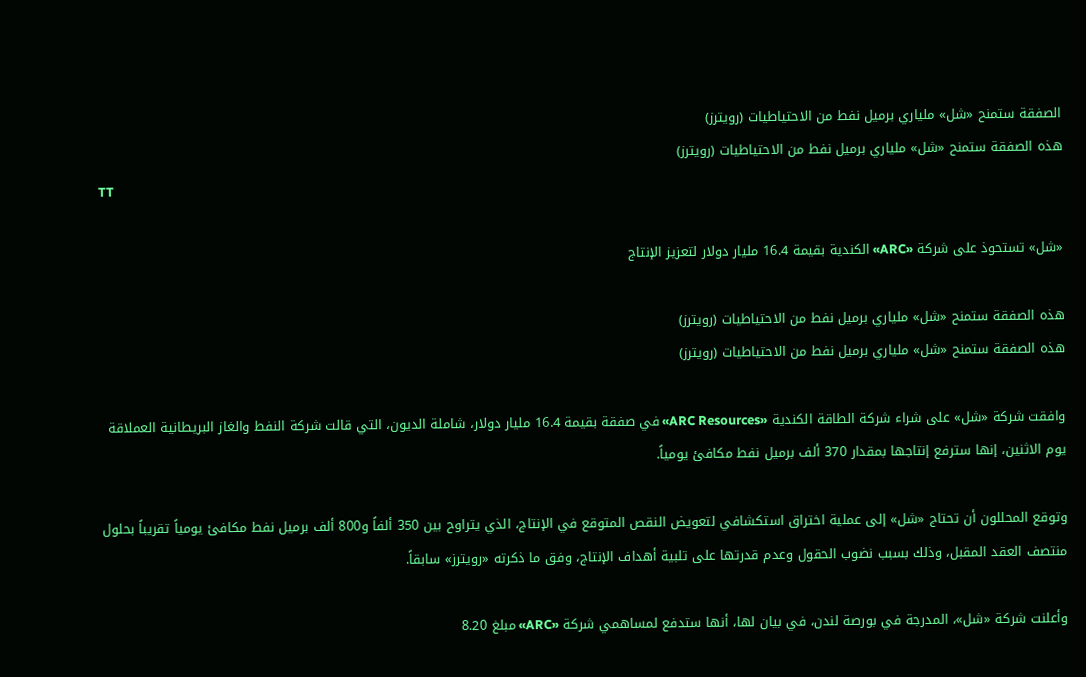الصفقة ستمنح «شل» ملياري برميل نفط من الاحتياطيات (رويترز)
هذه الصفقة ستمنح «شل» ملياري برميل نفط من الاحتياطيات (رويترز)
TT

«شل» تستحوذ على شركة «ARC» الكندية بقيمة 16.4 مليار دولار لتعزيز الإنتاج

هذه الصفقة ستمنح «شل» ملياري برميل نفط من الاحتياطيات (رويترز)
هذه الصفقة ستمنح «شل» ملياري برميل نفط من الاحتياطيات (رويترز)

وافقت شركة «شل» على شراء شركة الطاقة الكندية «ARC Resources» في صفقة بقيمة 16.4 مليار دولار، شاملة الديون، التي قالت شركة النفط والغاز البريطانية العملاقة يوم الاثنين، إنها سترفع إنتاجها بمقدار 370 ألف برميل نفط مكافئ يومياً.

وتوقع المحللون أن تحتاج «شل» إلى عملية اختراق استكشافي لتعويض النقص المتوقع في الإنتاج، الذي يتراوح بين 350 ألفاً و800 ألف برميل نفط مكافئ يومياً تقريباً بحلول منتصف العقد المقبل، وذلك بسبب نضوب الحقول وعدم قدرتها على تلبية أهداف الإنتاج، وفق ما ذكرته «رويترز» سابقاً.

وأعلنت شركة «شل»، المدرجة في بورصة لندن، في بيان لها، أنها ستدفع لمساهمي شركة «ARC» مبلغ 8.20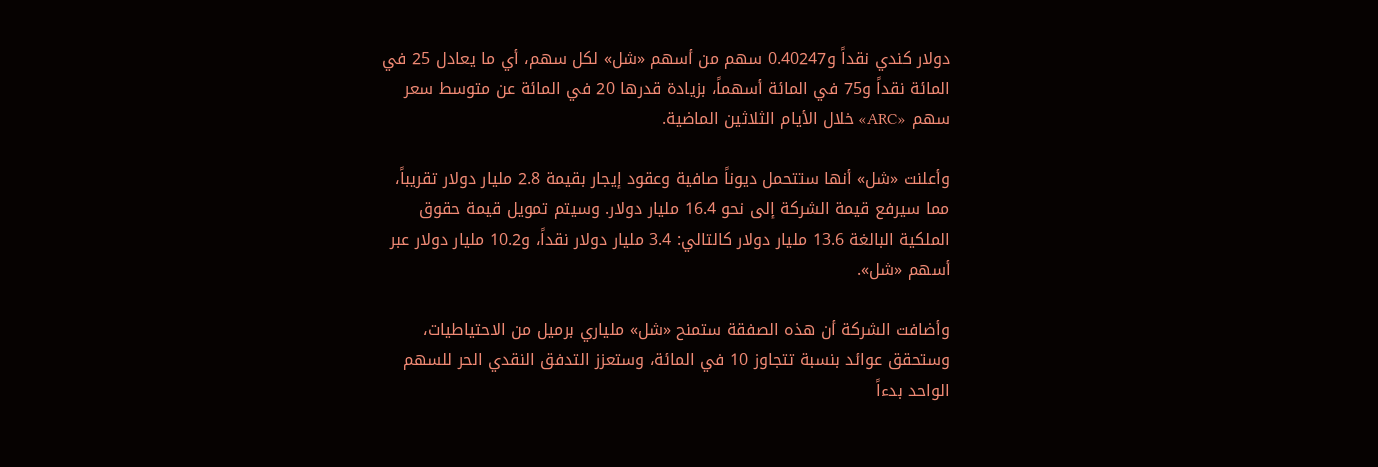دولار كندي نقداً و0.40247 سهم من أسهم «شل» لكل سهم، أي ما يعادل 25 في المائة نقداً و75 في المائة أسهماً، بزيادة قدرها 20 في المائة عن متوسط سعر سهم «ARC» خلال الأيام الثلاثين الماضية.

وأعلنت «شل» أنها ستتحمل ديوناً صافية وعقود إيجار بقيمة 2.8 مليار دولار تقريباً، مما سيرفع قيمة الشركة إلى نحو 16.4 مليار دولار. وسيتم تمويل قيمة حقوق الملكية البالغة 13.6 مليار دولار كالتالي: 3.4 مليار دولار نقداً، و10.2 مليار دولار عبر أسهم «شل».

وأضافت الشركة أن هذه الصفقة ستمنح «شل» ملياري برميل من الاحتياطيات، وستحقق عوائد بنسبة تتجاوز 10 في المائة، وستعزز التدفق النقدي الحر للسهم الواحد بدءاً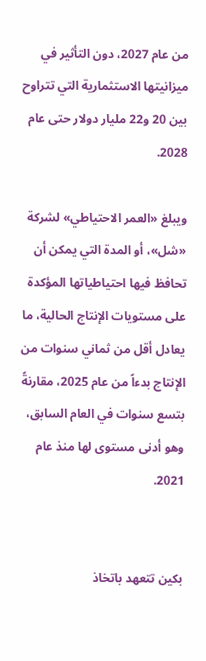من عام 2027، دون التأثير في ميزانيتها الاستثمارية التي تتراوح بين 20 و22 مليار دولار حتى عام 2028.

ويبلغ «العمر الاحتياطي» لشركة «شل»، أو المدة التي يمكن أن تحافظ فيها احتياطياتها المؤكدة على مستويات الإنتاج الحالية، ما يعادل أقل من ثماني سنوات من الإنتاج بدءاً من عام 2025، مقارنةً بتسع سنوات في العام السابق، وهو أدنى مستوى لها منذ عام 2021.


بكين تتعهد باتخاذ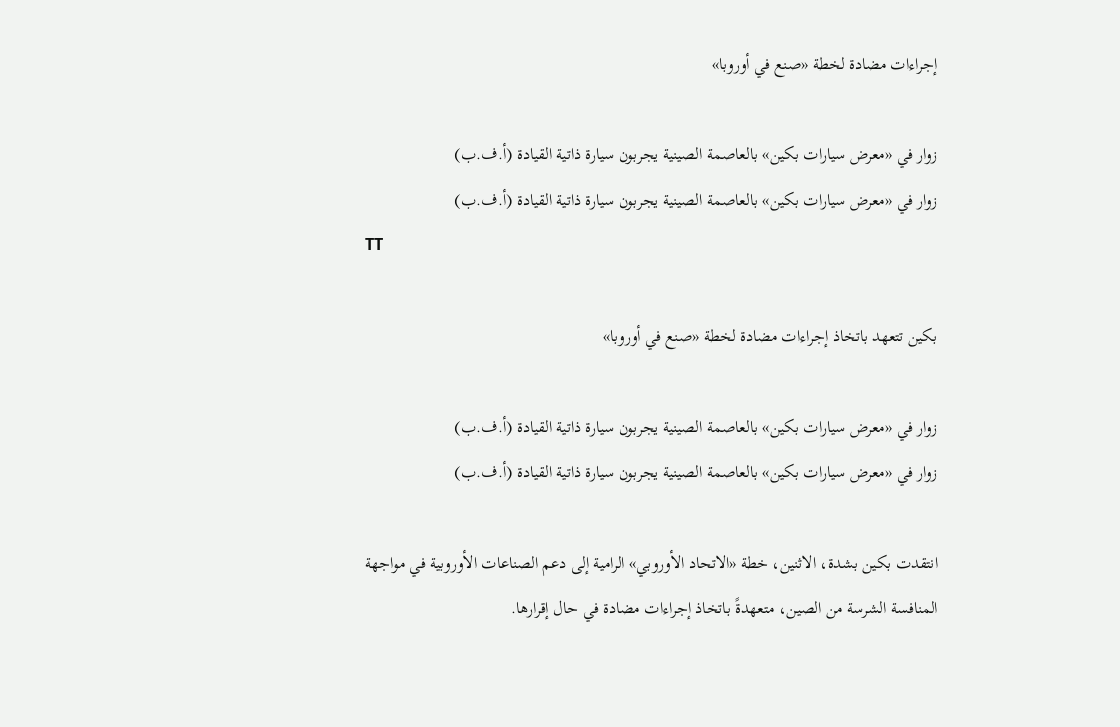إجراءات مضادة لخطة «صنع في أوروبا»

زوار في «معرض سيارات بكين» بالعاصمة الصينية يجربون سيارة ذاتية القيادة (أ.ف.ب)
زوار في «معرض سيارات بكين» بالعاصمة الصينية يجربون سيارة ذاتية القيادة (أ.ف.ب)
TT

بكين تتعهد باتخاذ إجراءات مضادة لخطة «صنع في أوروبا»

زوار في «معرض سيارات بكين» بالعاصمة الصينية يجربون سيارة ذاتية القيادة (أ.ف.ب)
زوار في «معرض سيارات بكين» بالعاصمة الصينية يجربون سيارة ذاتية القيادة (أ.ف.ب)

انتقدت بكين بشدة، الاثنين، خطة «الاتحاد الأوروبي» الرامية إلى دعم الصناعات الأوروبية في مواجهة المنافسة الشرسة من الصين، متعهدةً باتخاذ إجراءات مضادة في حال إقرارها.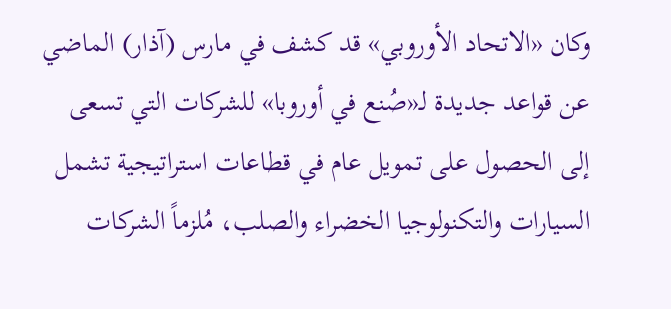وكان «الاتحاد الأوروبي» قد كشف في مارس (آذار) الماضي عن قواعد جديدة لـ«صُنع في أوروبا» للشركات التي تسعى إلى الحصول على تمويل عام في قطاعات استراتيجية تشمل السيارات والتكنولوجيا الخضراء والصلب، مُلزماً الشركات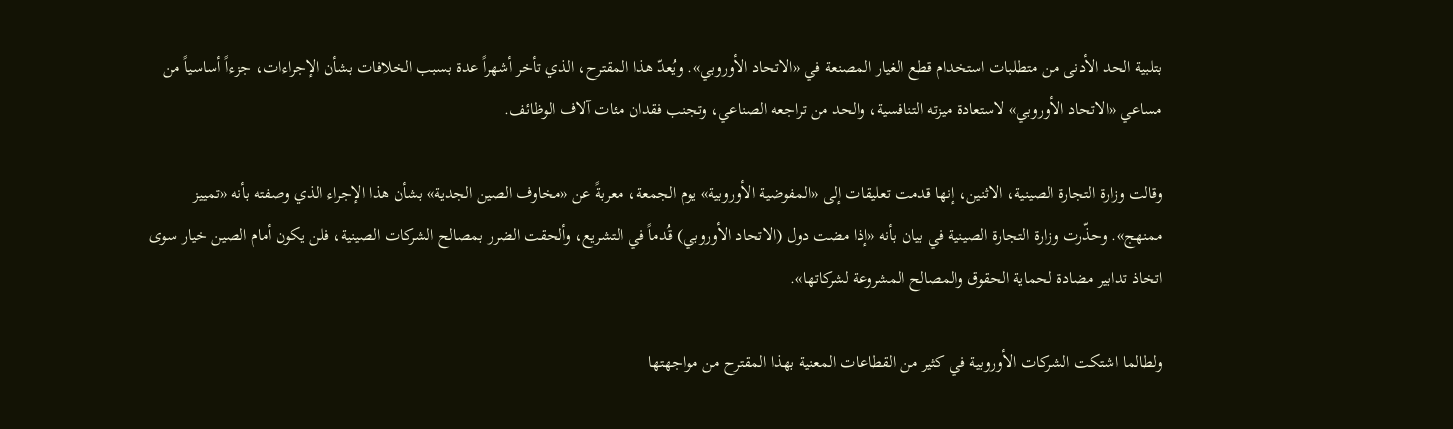بتلبية الحد الأدنى من متطلبات استخدام قطع الغيار المصنعة في «الاتحاد الأوروبي». ويُعدّ هذا المقترح، الذي تأخر أشهراً عدة بسبب الخلافات بشأن الإجراءات، جزءاً أساسياً من مساعي «الاتحاد الأوروبي» لاستعادة ميزته التنافسية، والحد من تراجعه الصناعي، وتجنب فقدان مئات آلاف الوظائف.

وقالت وزارة التجارة الصينية، الاثنين، إنها قدمت تعليقات إلى «المفوضية الأوروبية» يوم الجمعة، معربةً عن «مخاوف الصين الجدية» بشأن هذا الإجراء الذي وصفته بأنه «تمييز ممنهج». وحذّرت وزارة التجارة الصينية في بيان بأنه «إذا مضت دول (الاتحاد الأوروبي) قُدماً في التشريع، وألحقت الضرر بمصالح الشركات الصينية، فلن يكون أمام الصين خيار سوى اتخاذ تدابير مضادة لحماية الحقوق والمصالح المشروعة لشركاتها».

ولطالما اشتكت الشركات الأوروبية في كثير من القطاعات المعنية بهذا المقترح من مواجهتها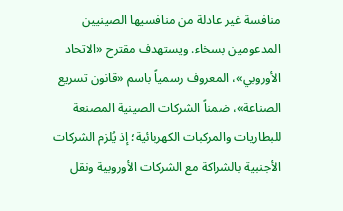منافسة غير عادلة من منافسيها الصينيين المدعومين بسخاء. ويستهدف مقترح «الاتحاد الأوروبي»، المعروف رسمياً باسم «قانون تسريع الصناعة»، ضمناً الشركات الصينية المصنعة للبطاريات والمركبات الكهربائية؛ إذ يُلزم الشركات الأجنبية بالشراكة مع الشركات الأوروبية ونقل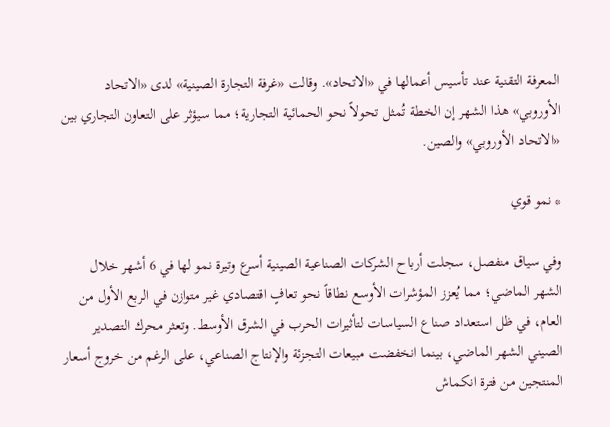المعرفة التقنية عند تأسيس أعمالها في «الاتحاد». وقالت «غرفة التجارة الصينية» لدى «الاتحاد الأوروبي» هذا الشهر إن الخطة تُمثل تحولاً نحو الحمائية التجارية؛ مما سيؤثر على التعاون التجاري بين «الاتحاد الأوروبي» والصين.

* نمو قوي

وفي سياق منفصل، سجلت أرباح الشركات الصناعية الصينية أسرع وتيرة نمو لها في 6 أشهر خلال الشهر الماضي؛ مما يُعزز المؤشرات الأوسع نطاقاً نحو تعافٍ اقتصادي غير متوازن في الربع الأول من العام، في ظل استعداد صناع السياسات لتأثيرات الحرب في الشرق الأوسط. وتعثر محرك التصدير الصيني الشهر الماضي، بينما انخفضت مبيعات التجزئة والإنتاج الصناعي، على الرغم من خروج أسعار المنتجين من فترة انكماش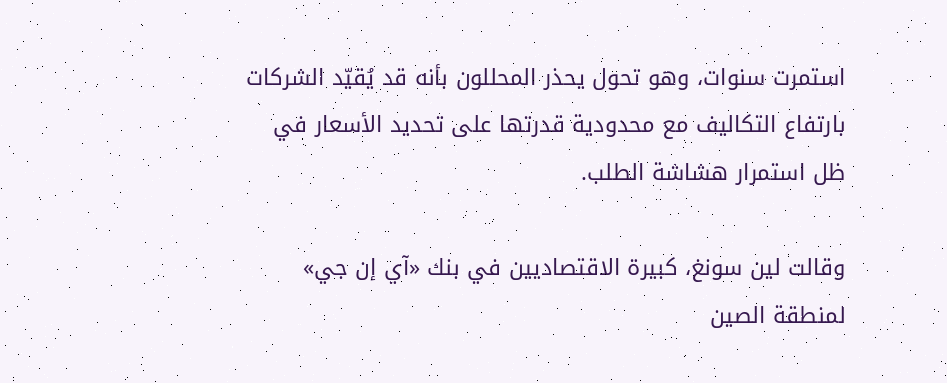استمرت سنوات، وهو تحول يحذر المحللون بأنه قد يُقيّد الشركات بارتفاع التكاليف مع محدودية قدرتها على تحديد الأسعار في ظل استمرار هشاشة الطلب.

وقالت لين سونغ، كبيرة الاقتصاديين في بنك «آي إن جي» لمنطقة الصين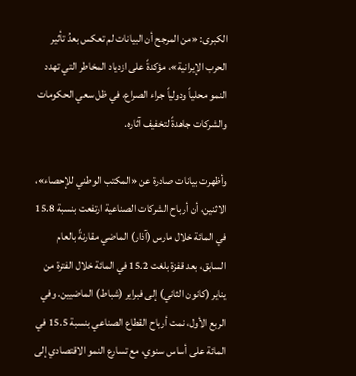الكبرى: «من المرجح أن البيانات لم تعكس بعدُ تأثير الحرب الإيرانية»، مؤكدةً على ازدياد المخاطر التي تهدد النمو محلياً ودولياً جراء الصراع، في ظل سعي الحكومات والشركات جاهدةً لتخفيف آثاره.

وأظهرت بيانات صادرة عن «المكتب الوطني للإحصاء»، الاثنين، أن أرباح الشركات الصناعية ارتفعت بنسبة 15.8 في المائة خلال مارس (آذار) الماضي مقارنةً بالعام السابق، بعد قفزة بلغت 15.2 في المائة خلال الفترة من يناير (كانون الثاني) إلى فبراير (شباط) الماضيين. وفي الربع الأول، نمت أرباح القطاع الصناعي بنسبة 15.5 في المائة على أساس سنوي، مع تسارع النمو الاقتصادي إلى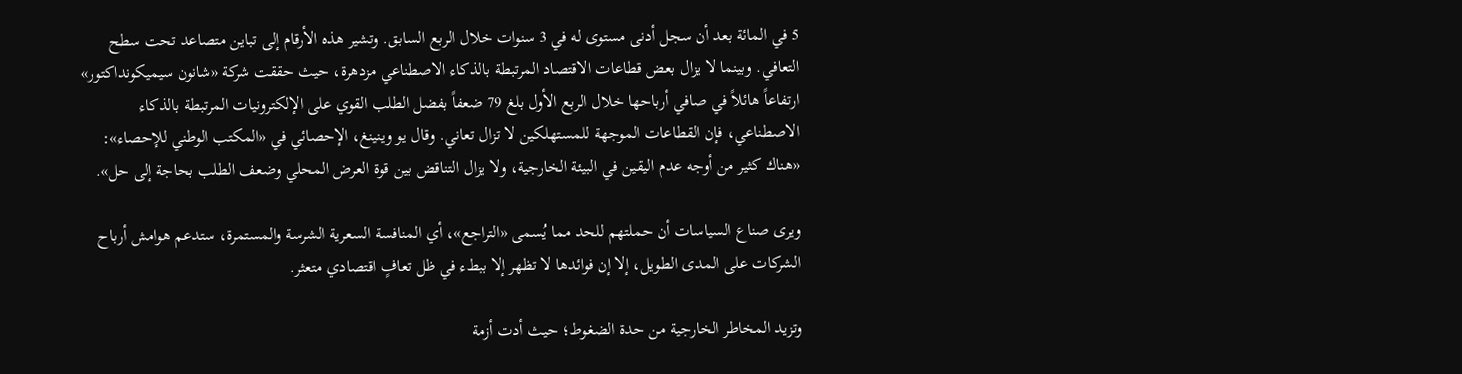5 في المائة بعد أن سجل أدنى مستوى له في 3 سنوات خلال الربع السابق. وتشير هذه الأرقام إلى تباين متصاعد تحت سطح التعافي. وبينما لا يزال بعض قطاعات الاقتصاد المرتبطة بالذكاء الاصطناعي مزدهرة، حيث حققت شركة «شانون سيميكونداكتور» ارتفاعاً هائلاً في صافي أرباحها خلال الربع الأول بلغ 79 ضعفاً بفضل الطلب القوي على الإلكترونيات المرتبطة بالذكاء الاصطناعي، فإن القطاعات الموجهة للمستهلكين لا تزال تعاني. وقال يو وينينغ، الإحصائي في «المكتب الوطني للإحصاء»: «هناك كثير من أوجه عدم اليقين في البيئة الخارجية، ولا يزال التناقض بين قوة العرض المحلي وضعف الطلب بحاجة إلى حل».

ويرى صناع السياسات أن حملتهم للحد مما يُسمى «التراجع»، أي المنافسة السعرية الشرسة والمستمرة، ستدعم هوامش أرباح الشركات على المدى الطويل، إلا إن فوائدها لا تظهر إلا ببطء في ظل تعافٍ اقتصادي متعثر.

وتزيد المخاطر الخارجية من حدة الضغوط؛ حيث أدت أزمة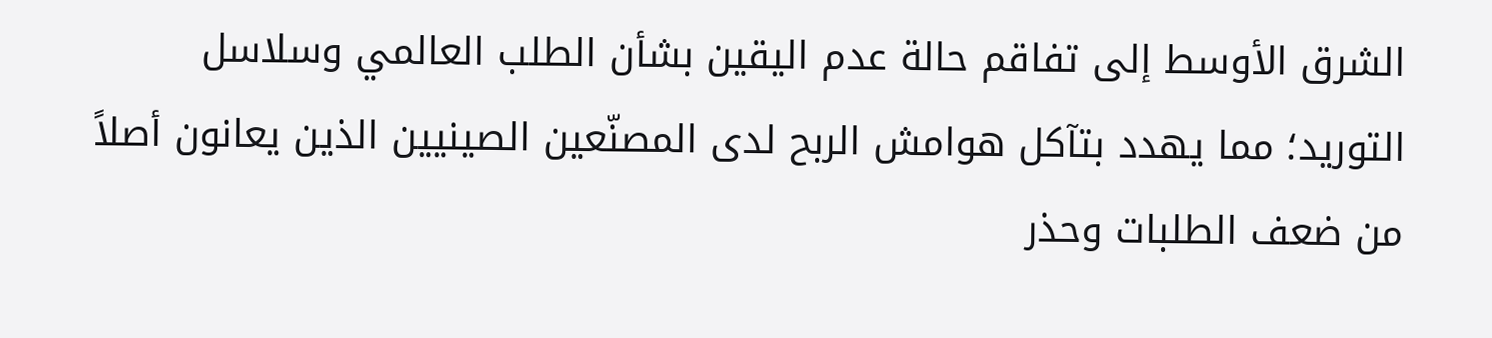الشرق الأوسط إلى تفاقم حالة عدم اليقين بشأن الطلب العالمي وسلاسل التوريد؛ مما يهدد بتآكل هوامش الربح لدى المصنّعين الصينيين الذين يعانون أصلاً من ضعف الطلبات وحذر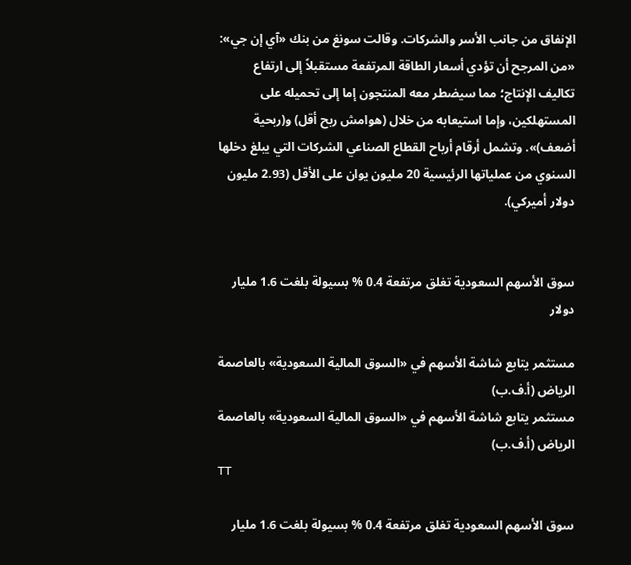الإنفاق من جانب الأسر والشركات. وقالت سونغ من بنك «آي إن جي»: «من المرجح أن تؤدي أسعار الطاقة المرتفعة مستقبلاً إلى ارتفاع تكاليف الإنتاج؛ مما سيضطر معه المنتجون إما إلى تحميله على المستهلكين، وإما استيعابه من خلال (هوامش ربح أقل) و(ربحية أضعف)». وتشمل أرقام أرباح القطاع الصناعي الشركات التي يبلغ دخلها السنوي من عملياتها الرئيسية 20 مليون يوان على الأقل (2.93 مليون دولار أميركي).


سوق الأسهم السعودية تغلق مرتفعة 0.4 % بسيولة بلغت 1.6 مليار دولار

مستثمر يتابع شاشة الأسهم في «السوق المالية السعودية» بالعاصمة الرياض (أ.ف.ب)
مستثمر يتابع شاشة الأسهم في «السوق المالية السعودية» بالعاصمة الرياض (أ.ف.ب)
TT

سوق الأسهم السعودية تغلق مرتفعة 0.4 % بسيولة بلغت 1.6 مليار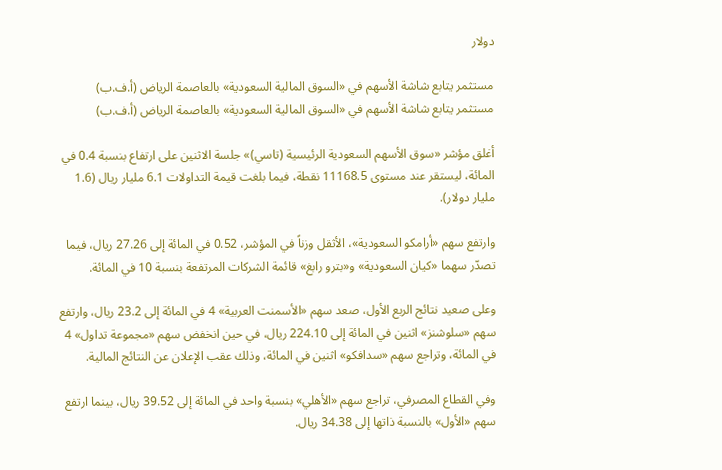دولار

مستثمر يتابع شاشة الأسهم في «السوق المالية السعودية» بالعاصمة الرياض (أ.ف.ب)
مستثمر يتابع شاشة الأسهم في «السوق المالية السعودية» بالعاصمة الرياض (أ.ف.ب)

أغلق مؤشر «سوق الأسهم السعودية الرئيسية (تاسي)» جلسة الاثنين على ارتفاع بنسبة 0.4 في المائة، ليستقر عند مستوى 11168.5 نقطة، فيما بلغت قيمة التداولات 6.1 مليار ريال (1.6 مليار دولار).

وارتفع سهم «أرامكو السعودية»، الأثقل وزناً في المؤشر، 0.52 في المائة إلى 27.26 ريال، فيما تصدّر سهما «كيان السعودية» و«بترو رابغ» قائمة الشركات المرتفعة بنسبة 10 في المائة.

وعلى صعيد نتائج الربع الأول، صعد سهم «الأسمنت العربية» 4 في المائة إلى 23.2 ريال، وارتفع سهم «سلوشنز» اثنين في المائة إلى 224.10 ريال، في حين انخفض سهم «مجموعة تداول» 4 في المائة، وتراجع سهم «سدافكو» اثنين في المائة، وذلك عقب الإعلان عن النتائج المالية.

وفي القطاع المصرفي، تراجع سهم «الأهلي» بنسبة واحد في المائة إلى 39.52 ريال، بينما ارتفع سهم «الأول» بالنسبة ذاتها إلى 34.38 ريال.